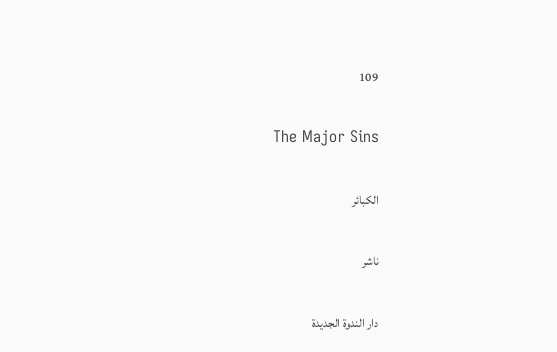109

The Major Sins

الكبائر

ناشر

دار الندوة الجديدة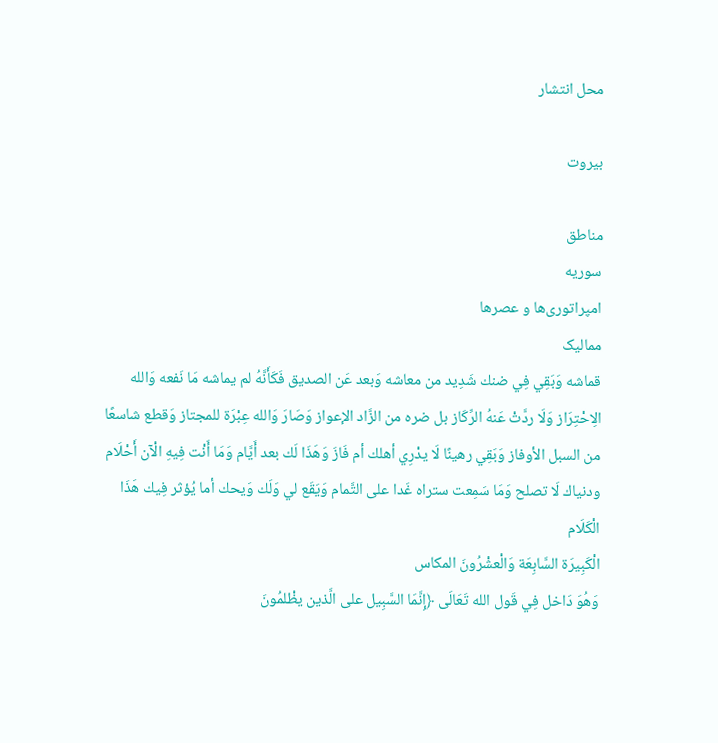محل انتشار

بيروت

مناطق
سوریه
امپراتوری‌ها و عصرها
ممالیک
قماشه وَبَقِي فِي ضنك شَدِيد من معاشه وَبعد عَن الصديق فَكَأَنَّهُ لم يماشه مَا نَفعه وَالله الِاحْتِرَاز وَلَا ردَّتْ عَنهُ الرِّكَاز بل ضره من الزَّاد الإعواز وَصَارَ وَالله عِبْرَة للمجتاز وَقطع شاسعًا من السبل الأوفاز وَبَقِي رهينًا لَا يدْرِي أهلك أم فَازَ وَهَذَا لَك بعد أَيَّام وَمَا أَنْت فِيهِ الْآن أَحْلَام ودنياك لَا تصلح وَمَا سَمِعت ستراه غَدا على التَّمام وَيَقَع لي وَلَك وَيحك أما يُؤثر فِيك هَذَا الْكَلَام
الْكَبِيرَة السَّابِعَة وَالْعشْرُونَ المكاس
وَهُوَ دَاخل فِي قَول الله تَعَالَى ﴿إِنَّمَا السَّبِيل على الَّذين يظْلمُونَ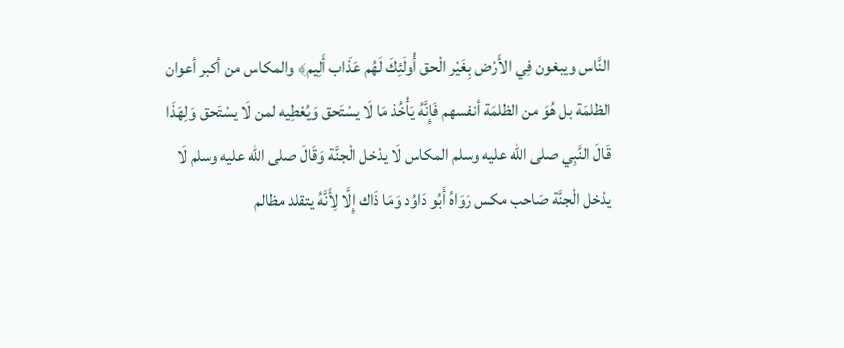النَّاس ويبغون فِي الأَرْض بِغَيْر الْحق أُولَئِكَ لَهُم عَذَاب أَلِيم﴾ والمكاس من أكبر أعوان الظلمَة بل هُوَ من الظلمَة أنفسهم فَإِنَّهُ يَأْخُذ مَا لَا يسْتَحق وَيُعْطِيه لمن لَا يسْتَحق وَلِهَذَا قَالَ النَّبِي صلى الله عليه وسلم المكاس لَا يدْخل الْجنَّة وَقَالَ صلى الله عليه وسلم لَا يدْخل الْجنَّة صَاحب مكس رَوَاهُ أَبُو دَاوُد وَمَا ذَاك إِلَّا لِأَنَّهُ يتقلد مظالم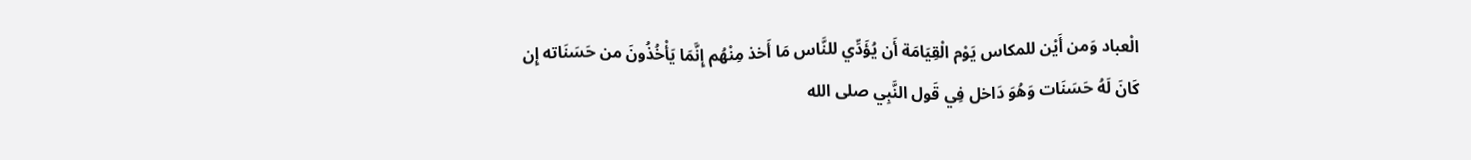الْعباد وَمن أَيْن للمكاس يَوْم الْقِيَامَة أَن يُؤَدِّي للنَّاس مَا أَخذ مِنْهُم إِنَّمَا يَأْخُذُونَ من حَسَنَاته إِن كَانَ لَهُ حَسَنَات وَهُوَ دَاخل فِي قَول النَّبِي صلى الله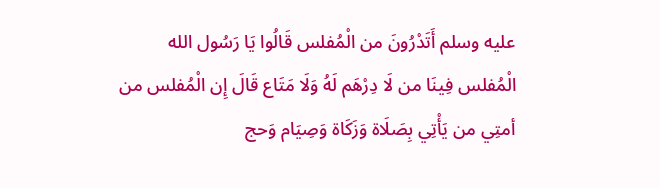عليه وسلم أَتَدْرُونَ من الْمُفلس قَالُوا يَا رَسُول الله الْمُفلس فِينَا من لَا دِرْهَم لَهُ وَلَا مَتَاع قَالَ إِن الْمُفلس من أمتِي من يَأْتِي بِصَلَاة وَزَكَاة وَصِيَام وَحج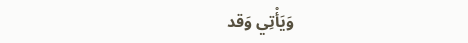وَيَأْتِي وَقد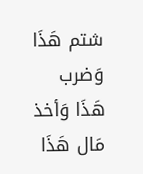شتم هَذَا وَضرب هَذَا وَأخذ مَال هَذَا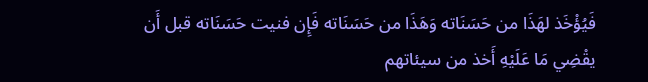فَيُؤْخَذ لهَذَا من حَسَنَاته وَهَذَا من حَسَنَاته فَإِن فنيت حَسَنَاته قبل أَن يقْضِي مَا عَلَيْهِ أَخذ من سيئاتهم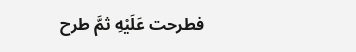فطرحت عَلَيْهِ ثمَّ طرح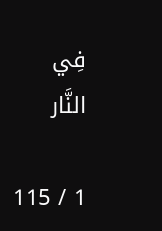فِي النَّار

1 / 115